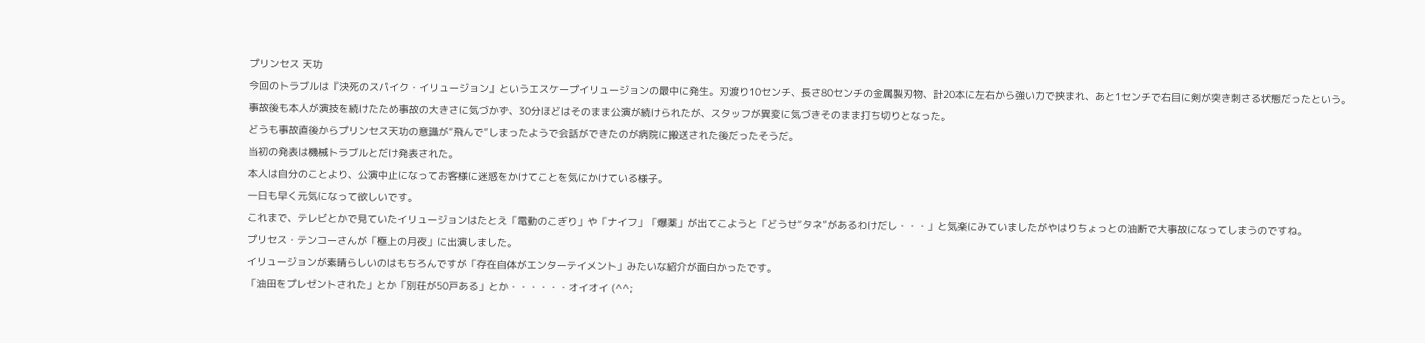プリンセス 天功
今回のトラブルは『決死のスパイク・イリュージョン』というエスケープイリュージョンの最中に発生。刃渡り10センチ、長さ80センチの金属製刃物、計20本に左右から強い力で挟まれ、あと1センチで右目に剣が突き刺さる状態だったという。
事故後も本人が演技を続けたため事故の大きさに気づかず、30分ほどはそのまま公演が続けられたが、スタッフが異変に気づきそのまま打ち切りとなった。
どうも事故直後からプリンセス天功の意識が“飛んで”しまったようで会話ができたのが病院に搬送された後だったそうだ。
当初の発表は機械トラブルとだけ発表された。
本人は自分のことより、公演中止になってお客様に迷惑をかけてことを気にかけている様子。
一日も早く元気になって欲しいです。
これまで、テレビとかで見ていたイリュージョンはたとえ「電動のこぎり」や「ナイフ」「爆薬」が出てこようと「どうせ“タネ”があるわけだし・・・」と気楽にみていましたがやはりちょっとの油断で大事故になってしまうのですね。
プリセス・テンコーさんが「極上の月夜」に出演しました。
イリュージョンが素晴らしいのはもちろんですが「存在自体がエンターテイメント」みたいな紹介が面白かったです。
「油田をプレゼントされた」とか「別荘が50戸ある」とか・・・・・・オイオイ (^^;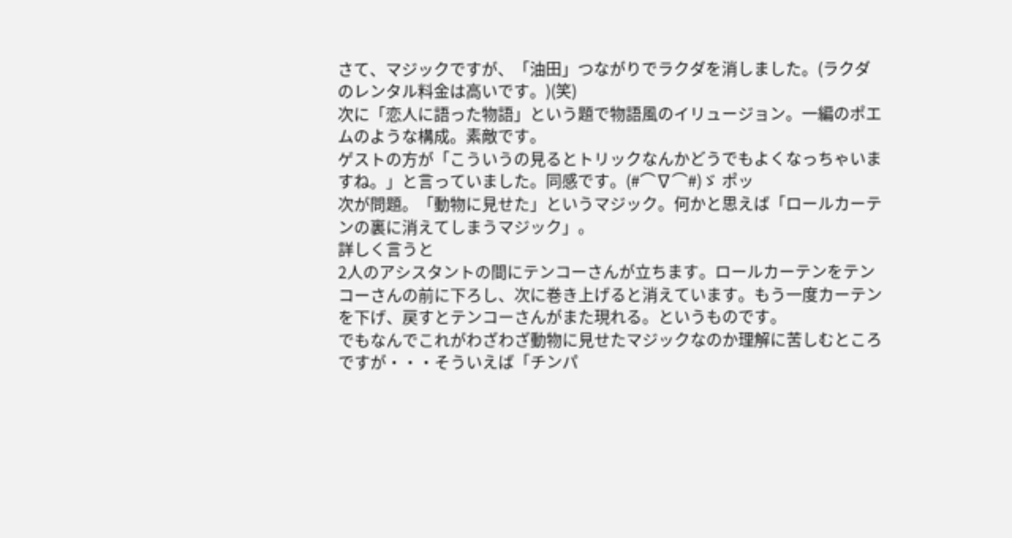さて、マジックですが、「油田」つながりでラクダを消しました。(ラクダのレンタル料金は高いです。)(笑)
次に「恋人に語った物語」という題で物語風のイリュージョン。一編のポエムのような構成。素敵です。
ゲストの方が「こういうの見るとトリックなんかどうでもよくなっちゃいますね。」と言っていました。同感です。(#⌒∇⌒#)ゞ ポッ
次が問題。「動物に見せた」というマジック。何かと思えば「ロールカーテンの裏に消えてしまうマジック」。
詳しく言うと
2人のアシスタントの間にテンコーさんが立ちます。ロールカーテンをテンコーさんの前に下ろし、次に巻き上げると消えています。もう一度カーテンを下げ、戻すとテンコーさんがまた現れる。というものです。
でもなんでこれがわざわざ動物に見せたマジックなのか理解に苦しむところですが・・・そういえば「チンパ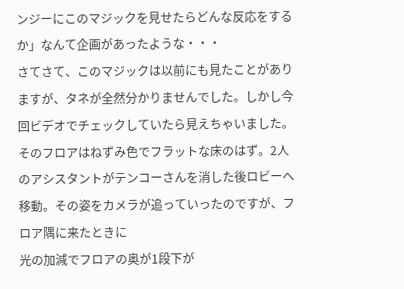ンジーにこのマジックを見せたらどんな反応をするか」なんて企画があったような・・・
さてさて、このマジックは以前にも見たことがありますが、タネが全然分かりませんでした。しかし今回ビデオでチェックしていたら見えちゃいました。
そのフロアはねずみ色でフラットな床のはず。2人のアシスタントがテンコーさんを消した後ロビーへ移動。その姿をカメラが追っていったのですが、フロア隅に来たときに
光の加減でフロアの奥が1段下が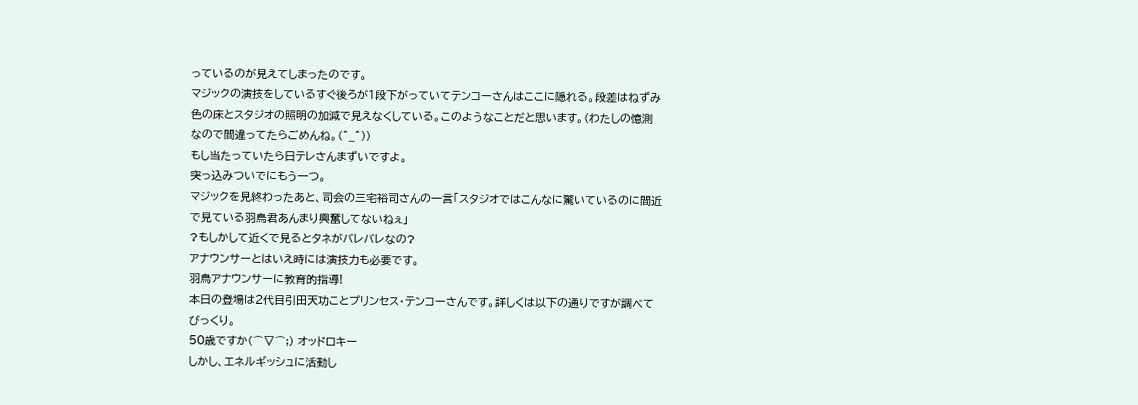っているのが見えてしまったのです。
マジックの演技をしているすぐ後ろが1段下がっていてテンコーさんはここに隠れる。段差はねずみ色の床とスタジオの照明の加減で見えなくしている。このようなことだと思います。(わたしの憶測なので間違ってたらごめんね。(^_^))
もし当たっていたら日テレさんまずいですよ。
突っ込みついでにもう一つ。
マジックを見終わったあと、司会の三宅裕司さんの一言「スタジオではこんなに驚いているのに間近で見ている羽鳥君あんまり興奮してないねぇ」
?もしかして近くで見るとタネがバレバレなの?
アナウンサーとはいえ時には演技力も必要です。
羽鳥アナウンサーに教育的指導!
本日の登場は2代目引田天功ことプリンセス・テンコーさんです。詳しくは以下の通りですが調べてびっくり。
50歳ですか(⌒▽⌒;) オッドロキー
しかし、エネルギッシュに活動し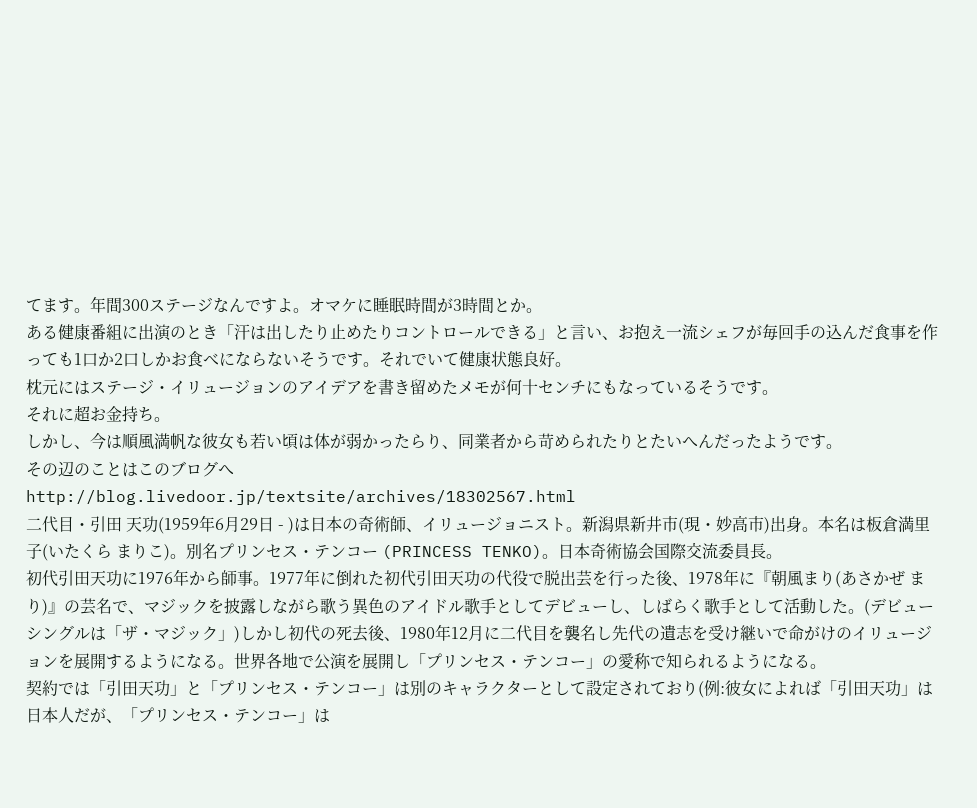てます。年間300ステージなんですよ。オマケに睡眠時間が3時間とか。
ある健康番組に出演のとき「汗は出したり止めたりコントロールできる」と言い、お抱え一流シェフが毎回手の込んだ食事を作っても1口か2口しかお食べにならないそうです。それでいて健康状態良好。
枕元にはステージ・イリュージョンのアイデアを書き留めたメモが何十センチにもなっているそうです。
それに超お金持ち。
しかし、今は順風満帆な彼女も若い頃は体が弱かったらり、同業者から苛められたりとたいへんだったようです。
その辺のことはこのブログへ
http://blog.livedoor.jp/textsite/archives/18302567.html
二代目・引田 天功(1959年6月29日 - )は日本の奇術師、イリュージョニスト。新潟県新井市(現・妙高市)出身。本名は板倉満里子(いたくら まりこ)。別名プリンセス・テンコー (PRINCESS TENKO)。日本奇術協会国際交流委員長。
初代引田天功に1976年から師事。1977年に倒れた初代引田天功の代役で脱出芸を行った後、1978年に『朝風まり(あさかぜ まり)』の芸名で、マジックを披露しながら歌う異色のアイドル歌手としてデビューし、しばらく歌手として活動した。(デビューシングルは「ザ・マジック」)しかし初代の死去後、1980年12月に二代目を襲名し先代の遺志を受け継いで命がけのイリュージョンを展開するようになる。世界各地で公演を展開し「プリンセス・テンコー」の愛称で知られるようになる。
契約では「引田天功」と「プリンセス・テンコー」は別のキャラクターとして設定されており(例:彼女によれば「引田天功」は日本人だが、「プリンセス・テンコー」は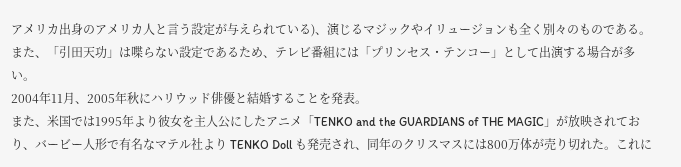アメリカ出身のアメリカ人と言う設定が与えられている)、演じるマジックやイリュージョンも全く別々のものである。また、「引田天功」は喋らない設定であるため、テレビ番組には「プリンセス・テンコー」として出演する場合が多い。
2004年11月、2005年秋にハリウッド俳優と結婚することを発表。
また、米国では1995年より彼女を主人公にしたアニメ「TENKO and the GUARDIANS of THE MAGIC」が放映されており、バービー人形で有名なマテル社より TENKO Doll も発売され、同年のクリスマスには800万体が売り切れた。これに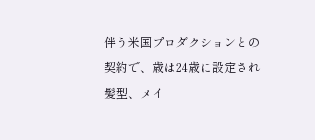伴う米国プロダクションとの契約で、歳は24歳に設定され髪型、メイ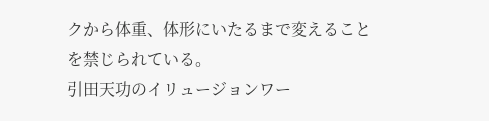クから体重、体形にいたるまで変えることを禁じられている。
引田天功のイリュージョンワー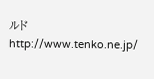ルド
http://www.tenko.ne.jp/